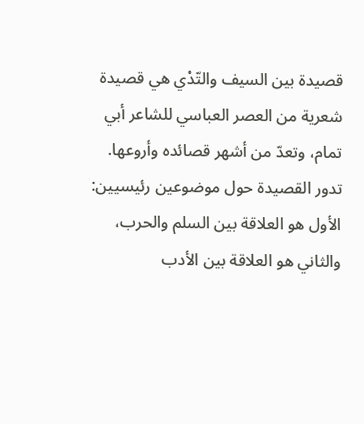قصيدة بين السيف والتّدْي هي قصيدة شعرية من العصر العباسي للشاعر أبي تمام، وتعدّ من أشهر قصائده وأروعها. تدور القصيدة حول موضوعين رئيسيين: الأول هو العلاقة بين السلم والحرب، والثاني هو العلاقة بين الأدب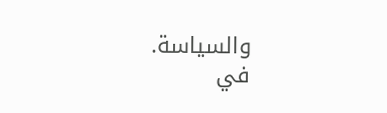والسياسة.
في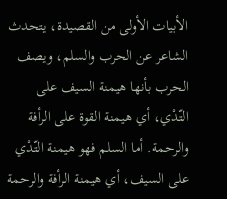الأبيات الأولى من القصيدة، يتحدث الشاعر عن الحرب والسلم، ويصف الحرب بأنها هيمنة السيف على التّدْي، أي هيمنة القوة على الرأفة والرحمة. أما السلم فهو هيمنة التّدْي على السيف، أي هيمنة الرأفة والرحمة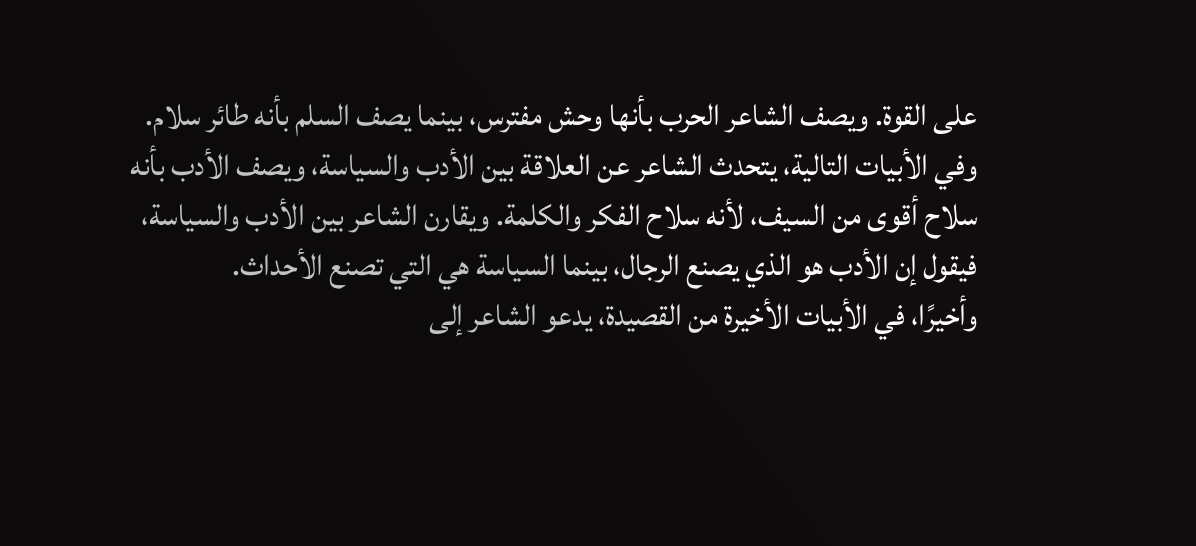على القوة. ويصف الشاعر الحرب بأنها وحش مفترس، بينما يصف السلم بأنه طائر سلام.
وفي الأبيات التالية، يتحدث الشاعر عن العلاقة بين الأدب والسياسة، ويصف الأدب بأنه سلاح أقوى من السيف، لأنه سلاح الفكر والكلمة. ويقارن الشاعر بين الأدب والسياسة، فيقول إن الأدب هو الذي يصنع الرجال، بينما السياسة هي التي تصنع الأحداث.
وأخيرًا، في الأبيات الأخيرة من القصيدة، يدعو الشاعر إلى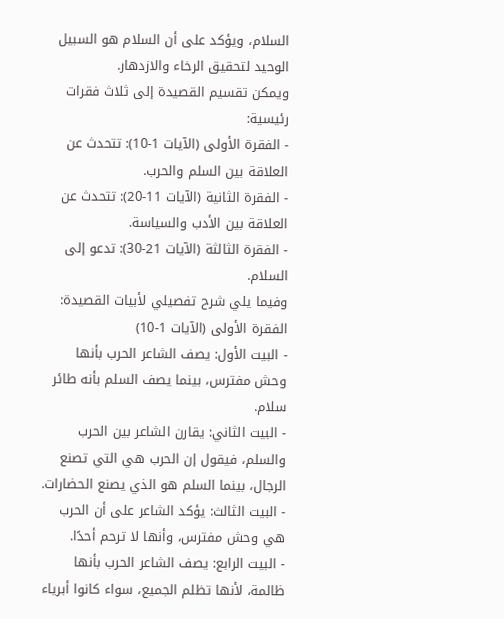السلام، ويؤكد على أن السلام هو السبيل الوحيد لتحقيق الرخاء والازدهار.
ويمكن تقسيم القصيدة إلى ثلاث فقرات رئيسية:
- الفقرة الأولى (الآيات 1-10): تتحدث عن العلاقة بين السلم والحرب.
- الفقرة الثانية (الآيات 11-20): تتحدث عن العلاقة بين الأدب والسياسة.
- الفقرة الثالثة (الآيات 21-30): تدعو إلى السلام.
وفيما يلي شرح تفصيلي لأبيات القصيدة:
الفقرة الأولى (الآيات 1-10)
- البيت الأول: يصف الشاعر الحرب بأنها وحش مفترس، بينما يصف السلم بأنه طائر سلام.
- البيت الثاني: يقارن الشاعر بين الحرب والسلم، فيقول إن الحرب هي التي تصنع الرجال، بينما السلم هو الذي يصنع الحضارات.
- البيت الثالث: يؤكد الشاعر على أن الحرب هي وحش مفترس، وأنها لا ترحم أحدًا.
- البيت الرابع: يصف الشاعر الحرب بأنها ظالمة، لأنها تظلم الجميع، سواء كانوا أبرياء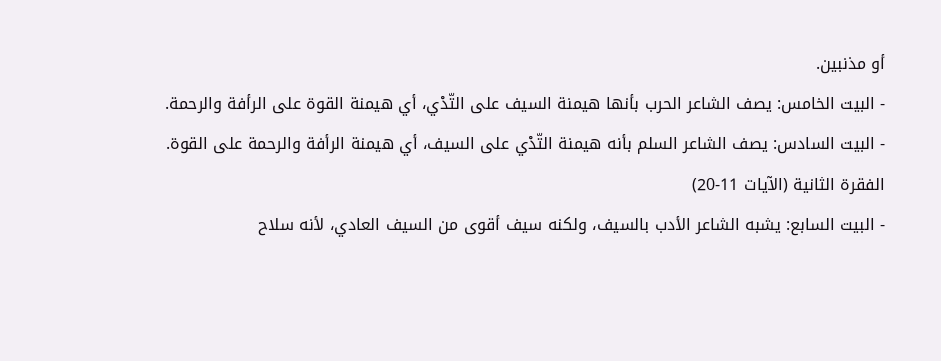أو مذنبين.
- البيت الخامس: يصف الشاعر الحرب بأنها هيمنة السيف على التّدْي، أي هيمنة القوة على الرأفة والرحمة.
- البيت السادس: يصف الشاعر السلم بأنه هيمنة التّدْي على السيف، أي هيمنة الرأفة والرحمة على القوة.
الفقرة الثانية (الآيات 11-20)
- البيت السابع: يشبه الشاعر الأدب بالسيف، ولكنه سيف أقوى من السيف العادي، لأنه سلاح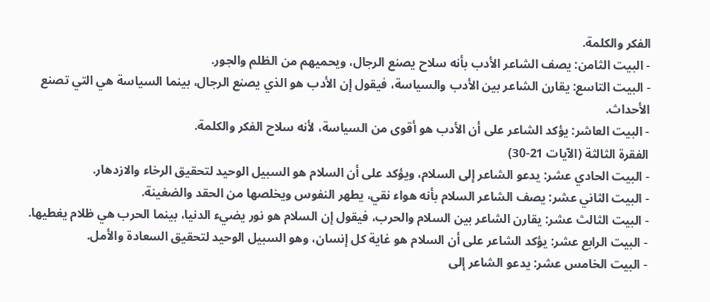الفكر والكلمة.
- البيت الثامن: يصف الشاعر الأدب بأنه سلاح يصنع الرجال، ويحميهم من الظلم والجور.
- البيت التاسع: يقارن الشاعر بين الأدب والسياسة، فيقول إن الأدب هو الذي يصنع الرجال، بينما السياسة هي التي تصنع الأحداث.
- البيت العاشر: يؤكد الشاعر على أن الأدب هو أقوى من السياسة، لأنه سلاح الفكر والكلمة.
الفقرة الثالثة (الآيات 21-30)
- البيت الحادي عشر: يدعو الشاعر إلى السلام، ويؤكد على أن السلام هو السبيل الوحيد لتحقيق الرخاء والازدهار.
- البيت الثاني عشر: يصف الشاعر السلام بأنه هواء نقي، يطهر النفوس ويخلصها من الحقد والضغينة.
- البيت الثالث عشر: يقارن الشاعر بين السلام والحرب، فيقول إن السلام هو نور يضيء الدنيا، بينما الحرب هي ظلام يغطيها.
- البيت الرابع عشر: يؤكد الشاعر على أن السلام هو غاية كل إنسان، وهو السبيل الوحيد لتحقيق السعادة والأمل.
- البيت الخامس عشر: يدعو الشاعر إلى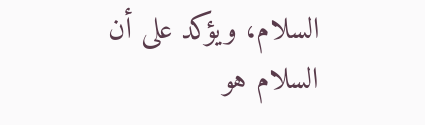السلام، ويؤكد على أن السلام هو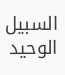السبيل الوحيد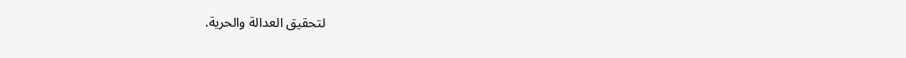لتحقيق العدالة والحرية.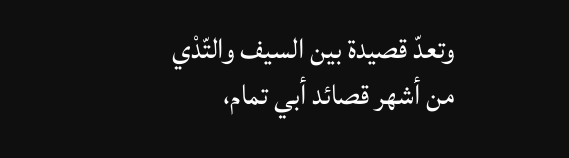وتعدّ قصيدة بين السيف والتّدْي من أشهر قصائد أبي تمام،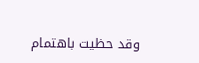وقد حظيت باهتمام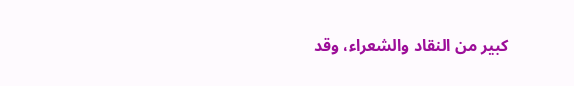كبير من النقاد والشعراء، وقد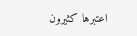اعتبرها كثيرون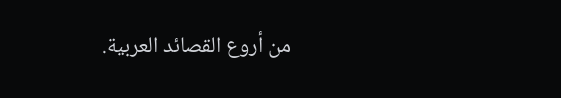من أروع القصائد العربية.